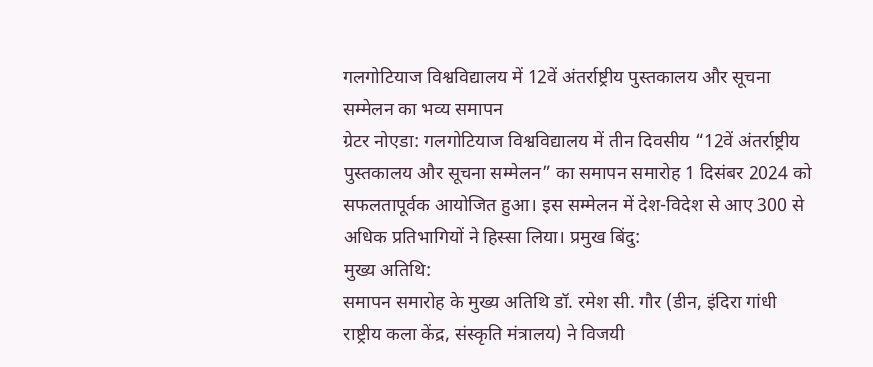गलगोटियाज विश्वविद्यालय में 12वें अंतर्राष्ट्रीय पुस्तकालय और सूचना सम्मेलन का भव्य समापन
ग्रेटर नोएडा: गलगोटियाज विश्वविद्यालय में तीन दिवसीय “12वें अंतर्राष्ट्रीय पुस्तकालय और सूचना सम्मेलन” का समापन समारोह 1 दिसंबर 2024 को सफलतापूर्वक आयोजित हुआ। इस सम्मेलन में देश-विदेश से आए 300 से अधिक प्रतिभागियों ने हिस्सा लिया। प्रमुख बिंदु:
मुख्य अतिथि:
समापन समारोह के मुख्य अतिथि डॉ. रमेश सी. गौर (डीन, इंदिरा गांधी राष्ट्रीय कला केंद्र, संस्कृति मंत्रालय) ने विजयी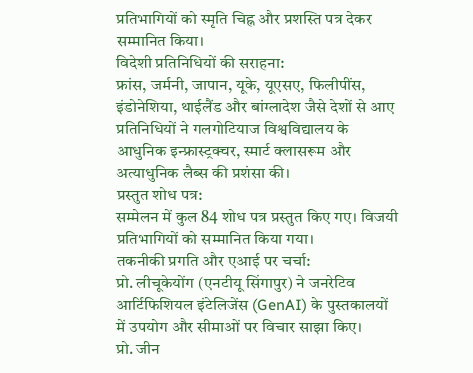प्रतिभागियों को स्मृति चिह्न और प्रशस्ति पत्र देकर सम्मानित किया।
विदेशी प्रतिनिधियों की सराहना:
फ्रांस, जर्मनी, जापान, यूके, यूएसए, फिलीपींस, इंडोनेशिया, थाईलैंड और बांग्लादेश जैसे देशों से आए प्रतिनिधियों ने गलगोटियाज विश्वविद्यालय के आधुनिक इन्फ्रास्ट्रक्चर, स्मार्ट क्लासरूम और अत्याधुनिक लैब्स की प्रशंसा की।
प्रस्तुत शोध पत्र:
सम्मेलन में कुल 84 शोध पत्र प्रस्तुत किए गए। विजयी प्रतिभागियों को सम्मानित किया गया।
तकनीकी प्रगति और एआई पर चर्चा:
प्रो. लीचूकेयोंग (एनटीयू सिंगापुर) ने जनरेटिव आर्टिफिशियल इंटेलिजेंस (GenAI) के पुस्तकालयों में उपयोग और सीमाओं पर विचार साझा किए।
प्रो. जीन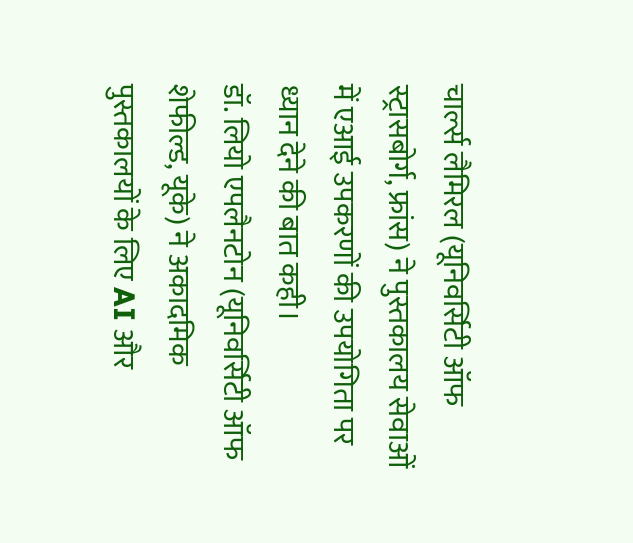चार्ल्स लैमिरल (यूनिवर्सिटी ऑफ स्ट्रासबोर्ग, फ्रांस) ने पुस्तकालय सेवाओं में एआई उपकरणों की उपयोगिता पर ध्यान देने की बात कही।
डॉ. लियो एपलैनटोन (यूनिवर्सिटी ऑफ शेफील्ड, यूके) ने अकादमिक पुस्तकालयों के लिए AI और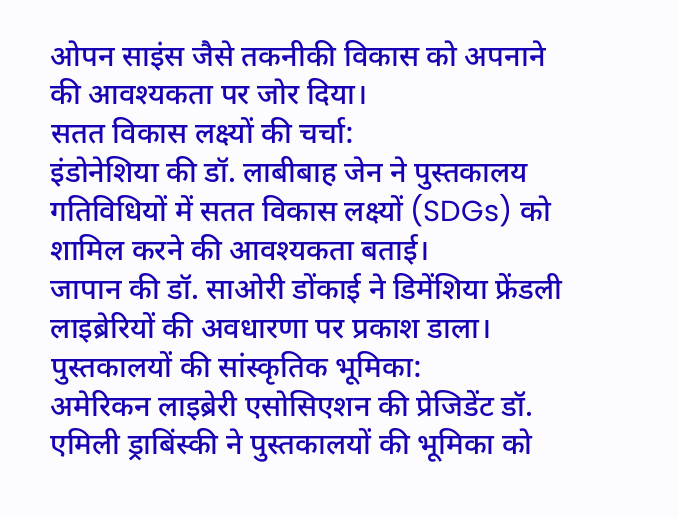ओपन साइंस जैसे तकनीकी विकास को अपनाने की आवश्यकता पर जोर दिया।
सतत विकास लक्ष्यों की चर्चा:
इंडोनेशिया की डॉ. लाबीबाह जेन ने पुस्तकालय गतिविधियों में सतत विकास लक्ष्यों (SDGs) को शामिल करने की आवश्यकता बताई।
जापान की डॉ. साओरी डोंकाई ने डिमेंशिया फ्रेंडली लाइब्रेरियों की अवधारणा पर प्रकाश डाला।
पुस्तकालयों की सांस्कृतिक भूमिका:
अमेरिकन लाइब्रेरी एसोसिएशन की प्रेजिडेंट डॉ. एमिली ड्राबिंस्की ने पुस्तकालयों की भूमिका को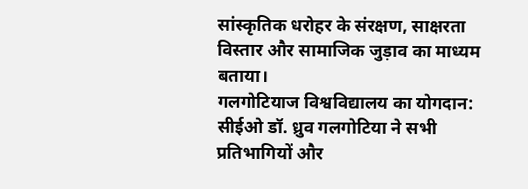सांस्कृतिक धरोहर के संरक्षण, साक्षरता विस्तार और सामाजिक जुड़ाव का माध्यम बताया।
गलगोटियाज विश्वविद्यालय का योगदान:
सीईओ डॉ. ध्रुव गलगोटिया ने सभी प्रतिभागियों और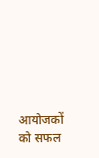आयोजकों को सफल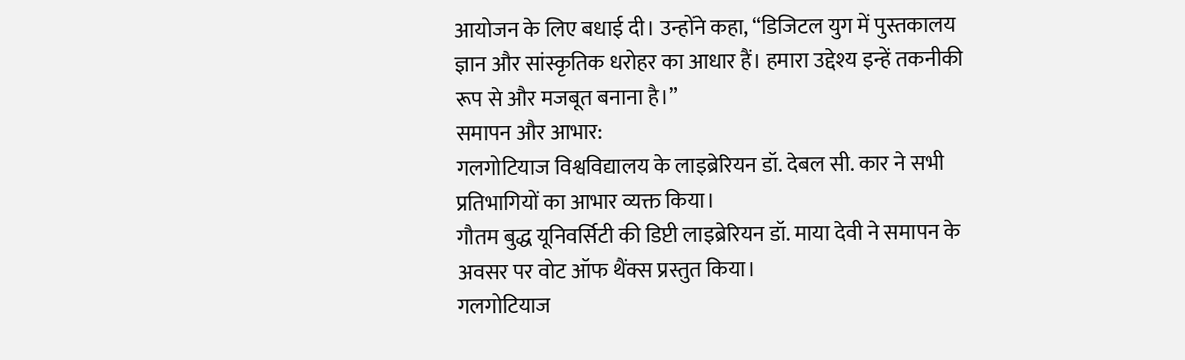आयोजन के लिए बधाई दी। उन्होंने कहा, “डिजिटल युग में पुस्तकालय ज्ञान और सांस्कृतिक धरोहर का आधार हैं। हमारा उद्देश्य इन्हें तकनीकी रूप से और मजबूत बनाना है।”
समापन और आभार:
गलगोटियाज विश्वविद्यालय के लाइब्रेरियन डॉ. देबल सी. कार ने सभी प्रतिभागियों का आभार व्यक्त किया।
गौतम बुद्ध यूनिवर्सिटी की डिप्टी लाइब्रेरियन डॉ. माया देवी ने समापन के अवसर पर वोट ऑफ थैंक्स प्रस्तुत किया।
गलगोटियाज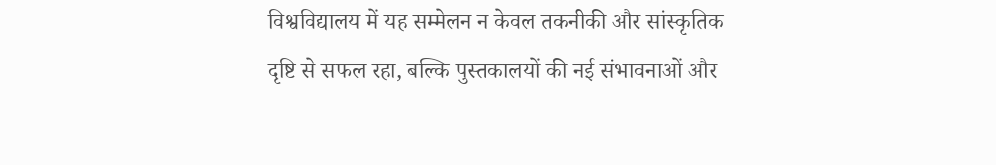विश्वविद्यालय में यह सम्मेलन न केवल तकनीकी और सांस्कृतिक दृष्टि से सफल रहा, बल्कि पुस्तकालयों की नई संभावनाओं और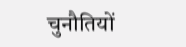चुनौतियों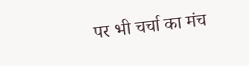पर भी चर्चा का मंच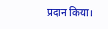प्रदान किया।